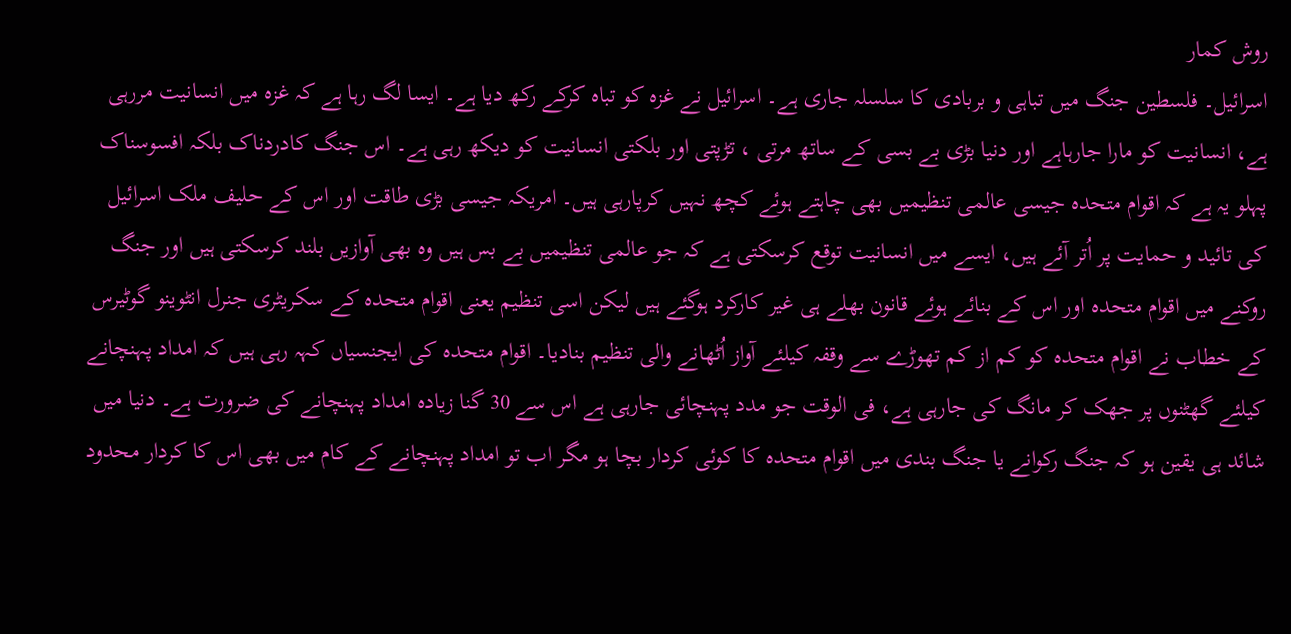روش کمار
اسرائیل۔ فلسطین جنگ میں تباہی و بربادی کا سلسلہ جاری ہے۔ اسرائیل نے غزہ کو تباہ کرکے رکھ دیا ہے۔ ایسا لگ رہا ہے کہ غزہ میں انسانیت مررہی ہے، انسانیت کو مارا جارہاہے اور دنیا بڑی بے بسی کے ساتھ مرتی ، تڑپتی اور بلکتی انسانیت کو دیکھ رہی ہے۔ اس جنگ کادردناک بلکہ افسوسناک پہلو یہ ہے کہ اقوام متحدہ جیسی عالمی تنظیمیں بھی چاہتے ہوئے کچھ نہیں کرپارہی ہیں۔ امریکہ جیسی بڑی طاقت اور اس کے حلیف ملک اسرائیل کی تائید و حمایت پر اُتر آئے ہیں، ایسے میں انسانیت توقع کرسکتی ہے کہ جو عالمی تنظیمیں بے بس ہیں وہ بھی آوازیں بلند کرسکتی ہیں اور جنگ روکنے میں اقوام متحدہ اور اس کے بنائے ہوئے قانون بھلے ہی غیر کارکرد ہوگئے ہیں لیکن اسی تنظیم یعنی اقوام متحدہ کے سکریٹری جنرل انٹوینو گوٹیرس کے خطاب نے اقوام متحدہ کو کم از کم تھوڑے سے وقفہ کیلئے آواز اُٹھانے والی تنظیم بنادیا۔ اقوام متحدہ کی ایجنسیاں کہہ رہی ہیں کہ امداد پہنچانے کیلئے گھٹنوں پر جھک کر مانگ کی جارہی ہے، فی الوقت جو مدد پہنچائی جارہی ہے اس سے 30 گنا زیادہ امداد پہنچانے کی ضرورت ہے۔ دنیا میں شائد ہی یقین ہو کہ جنگ رکوانے یا جنگ بندی میں اقوام متحدہ کا کوئی کردار بچا ہو مگر اب تو امداد پہنچانے کے کام میں بھی اس کا کردار محدود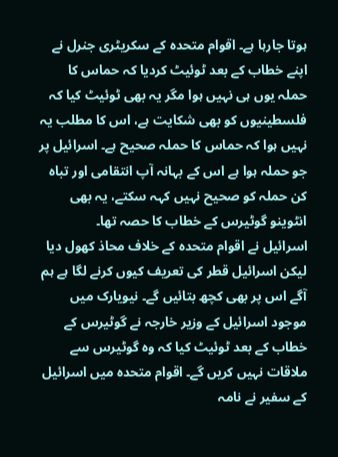ہوتا جارہا ہے۔ اقوام متحدہ کے سکریٹری جنرل نے اپنے خطاب کے بعد ٹوئیٹ کردیا کہ حماس کا حملہ یوں ہی نہیں ہوا مگر یہ بھی ٹوئیٹ کیا کہ فلسطینیوں کو بھی شکایت ہے، اس کا مطلب یہ نہیں ہوا کہ حماس کا حملہ صحیح ہے۔ اسرائیل پر جو حملہ ہوا ہے اس کے بہانہ آپ انتقامی اور تباہ کن حملہ کو صحیح نہیں کہہ سکتے، یہ بھی انٹوینو گوٹیرس کے خطاب کا حصہ تھا۔
اسرائیل نے اقوام متحدہ کے خلاف محاذ کھول دیا لیکن اسرائیل قطر کی تعریف کیوں کرنے لگا ہے ہم آگے اس پر بھی کچھ بتائیں گے۔ نیویارک میں موجود اسرائیل کے وزیر خارجہ نے گوٹیرس کے خطاب کے بعد ٹوئیٹ کیا کہ وہ گوٹیرس سے ملاقات نہیں کریں گے۔ اقوام متحدہ میں اسرائیل کے سفیر نے نامہ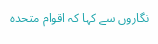نگاروں سے کہا کہ اقوام متحدہ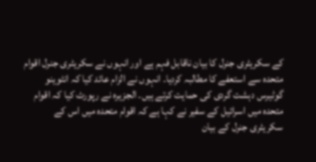کے سکریٹری جنرل کا بیان ناقابل فہم ہے اور انہوں نے سکریٹری جنرل اقوام متحدہ سے استعفے کا مطالبہ کردیا۔ انہوں نے الزام عائد کیا کہ انٹوینو گوٹیرس دہشت گردی کی حمایت کرتے ہیں۔ الجزیرہ نے رپورٹ کیا کہ اقوام متحدہ میں اسرائیل کے سفیر نے کہا ہے کہ اقوام متحدہ میں اس کے سکریٹری جنرل کے بیان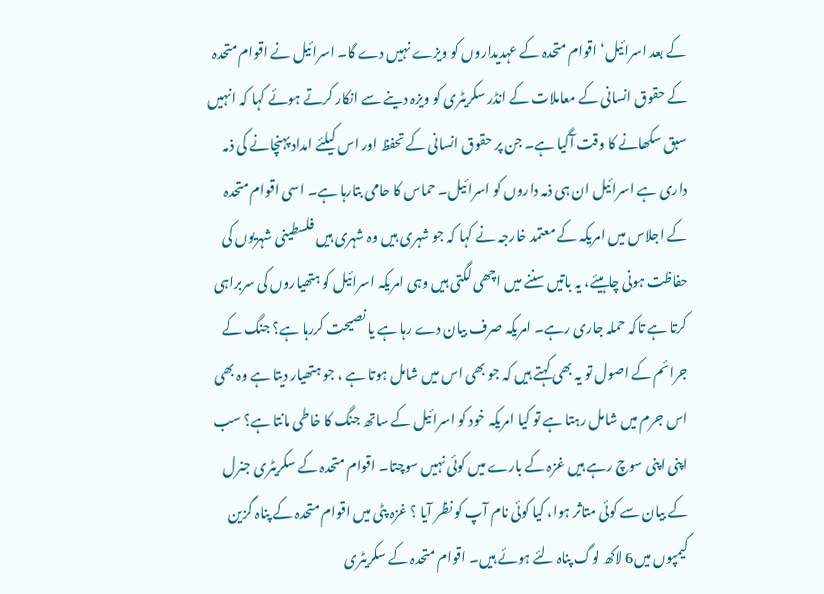کے بعد اسرائیل‘ اقوام متحدہ کے عہدیداروں کو ویزے نہیں دے گا۔ اسرائیل نے اقوام متحدہ کے حقوق انسانی کے معاملات کے انڈر سکریٹری کو ویزہ دینے سے انکار کرتے ہوئے کہا کہ انہیں سبق سکھانے کا وقت آگیا ہے۔ جن پر حقوق انسانی کے تحفظ اور اس کیلئے امداد پہنچانے کی ذمہ داری ہے اسرائیل ان ہی ذمہ داروں کو اسرائیل۔ حماس کا حامی بتارہا ہے۔ اسی اقوام متحدہ کے اجلاس میں امریکہ کے معتمد خارجہ نے کہا کہ جو شہری ہیں وہ شہری ہیں فلسطینی شہریوں کی حفاظت ہونی چاہیئے، یہ باتیں سننے میں اچھی لگتی ہیں وہی امریکہ اسرائیل کو ہتھیاروں کی سربراہی کرتا ہے تاکہ حملہ جاری رہے۔ امریکہ صرف بیان دے رہا ہے یا نصیحت کررہا ہے؟ جنگ کے جرائم کے اصول تو یہ بھی کہتے ہیں کہ جو بھی اس میں شامل ہوتا ہے ، جو ہتھیار دیتا ہے وہ بھی اس جرم میں شامل رہتا ہے تو کیا امریکہ خود کو اسرائیل کے ساتھ جنگ کا خاطی مانتا ہے؟ سب اپنی اپنی سوچ رہے ہیں غزہ کے بارے میں کوئی نہیں سوچتا۔ اقوام متحدہ کے سکریٹری جنرل کے بیان سے کوئی متاثر ہوا، کیا کوئی نام آپ کو نظر آیا ؟ غزہ پٹی میں اقوام متحدہ کے پناہ گزین کیمپوں میں6 لاکھ لوگ پناہ لئے ہوئے ہیں۔ اقوام متحدہ کے سکریٹری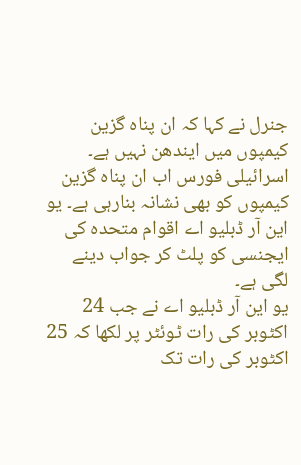جنرل نے کہا کہ ان پناہ گزین کیمپوں میں ایندھن نہیں ہے۔ اسرائیلی فورس اب ان پناہ گزین کیمپوں کو بھی نشانہ بنارہی ہے۔ یو این آر ڈبلیو اے اقوام متحدہ کی ایجنسی کو پلٹ کر جواب دینے لگی ہے۔
یو این آر ڈبلیو اے نے جب 24 اکٹوبر کی رات ٹوئٹر پر لکھا کہ 25 اکٹوبر کی رات تک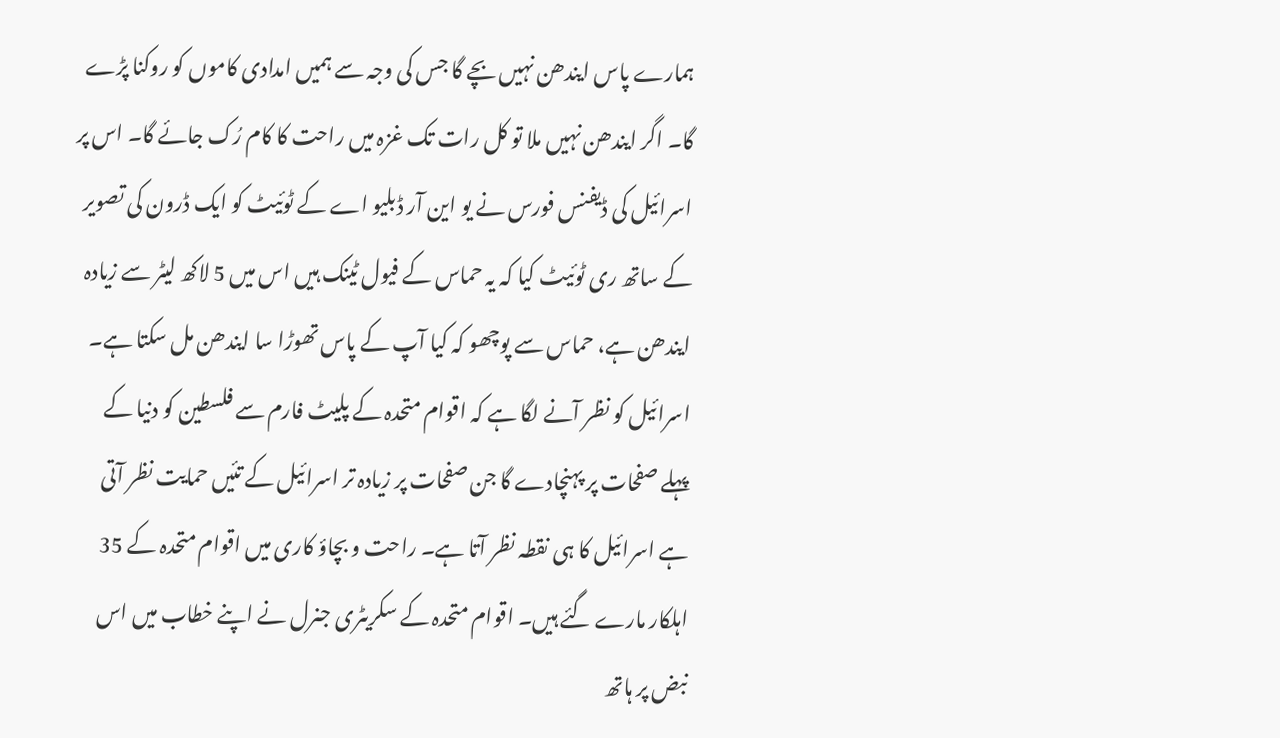ہمارے پاس ایندھن نہیں بچے گا جس کی وجہ سے ہمیں امدادی کاموں کو روکنا پڑے گا۔ اگر ایندھن نہیں ملا تو کل رات تک غزہ میں راحت کا کام رُک جائے گا۔ اس پر اسرائیل کی ڈیفنس فورس نے یو این آر ڈبلیو اے کے ٹوئیٹ کو ایک ڈرون کی تصویر کے ساتھ ری ٹوئیٹ کیا کہ یہ حماس کے فیول ٹینک ہیں اس میں 5 لاکھ لیٹر سے زیادہ ایندھن ہے، حماس سے پوچھو کہ کیا آپ کے پاس تھوڑا سا ایندھن مل سکتا ہے۔ اسرائیل کو نظر آنے لگا ہے کہ اقوام متحدہ کے پلیٹ فارم سے فلسطین کو دنیا کے پہلے صفحات پر پہنچادے گا جن صفحات پر زیادہ تر اسرائیل کے تئیں حمایت نظر آتی ہے اسرائیل کا ہی نقطہ نظر آتا ہے۔ راحت و بچاؤ کاری میں اقوام متحدہ کے 35 اہلکار مارے گئے ہیں۔ اقوام متحدہ کے سکریٹری جنرل نے اپنے خطاب میں اس نبض پر ہاتھ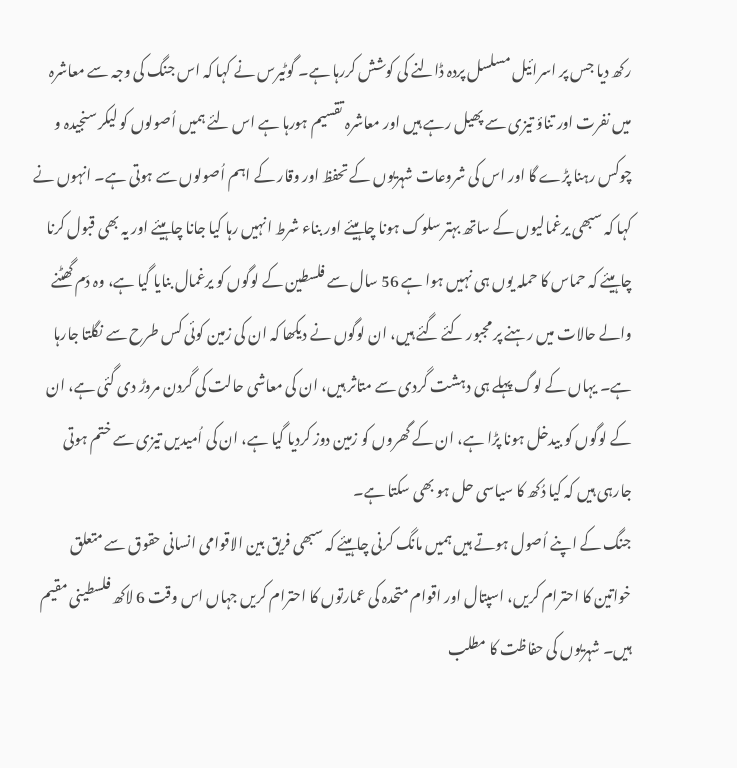رکھ دیا جس پر اسرائیل مسلسل پردہ ڈالنے کی کوشش کررہا ہے۔ گوٹیرس نے کہا کہ اس جنگ کی وجہ سے معاشرہ میں نفرت اور تناؤ تیزی سے پھیل رہے ہیں اور معاشرہ تقسیم ہورہا ہے اس لئے ہمیں اُصولوں کو لیکر سنجیدہ و چوکس رہنا پڑے گا اور اس کی شروعات شہریوں کے تحفظ اور وقار کے اہم اُصولوں سے ہوتی ہے۔ انہوں نے کہا کہ سبھی یرغمالیوں کے ساتھ بہتر سلوک ہونا چاہیئے اور بناء شرط انہیں رہا کیا جانا چاہیئے اور یہ بھی قبول کرنا چاہیئے کہ حماس کا حملہ یوں ہی نہیں ہوا ہے 56 سال سے فلسطین کے لوگوں کو یرغمال بنایا گیا ہے، وہ دَم گھٹنے والے حالات میں رہنے پر مجبور کئے گئے ہیں، ان لوگوں نے دیکھا کہ ان کی زمین کوئی کس طرح سے نگلتا جارہا ہے۔ یہاں کے لوگ پہلے ہی دہشت گردی سے متاثر ہیں، ان کی معاشی حالت کی گردن مروڑ دی گئی ہے، ان کے لوگوں کو بیدخل ہونا پڑا ہے، ان کے گھروں کو زمین دوز کردیا گیا ہے، ان کی اُمیدیں تیزی سے ختم ہوتی جارہی ہیں کہ کیا دُکھ کا سیاسی حل ہو بھی سکتا ہے۔
جنگ کے اپنے اُصول ہوتے ہیں ہمیں مانگ کرنی چاہیئے کہ سبھی فریق بین الاقوامی انسانی حقوق سے متعلق خواتین کا احترام کریں، اسپتال اور اقوام متحدہ کی عمارتوں کا احترام کریں جہاں اس وقت 6 لاکھ فلسطینی مقیم ہیں۔ شہریوں کی حفاظت کا مطلب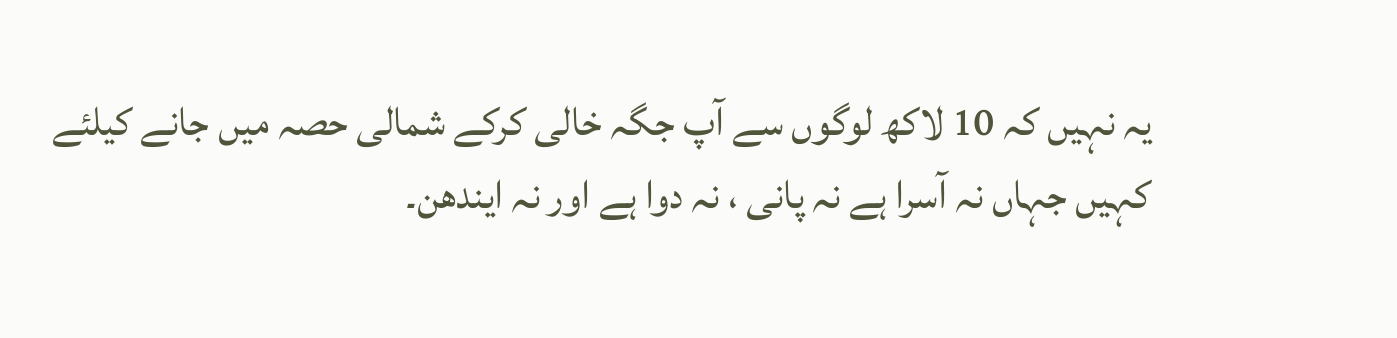یہ نہیں کہ 10 لاکھ لوگوں سے آپ جگہ خالی کرکے شمالی حصہ میں جانے کیلئے کہیں جہاں نہ آسرا ہے نہ پانی ، نہ دوا ہے اور نہ ایندھن۔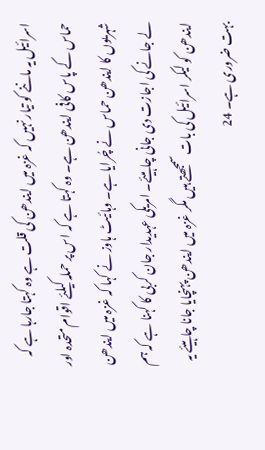اسرائیل یہ ماننے کو تیار نہیں کہ غزہ میں ایندھن کی قلت ہے وہ کہتا جارہا ہے کہ حماس کے پاس کافی ایندھن ہے۔ وہ کہتا ہے کہ اس پر حملہ کیلئے اقوام متحدہ اور شہریوں کا ایندھن حماس نے چُرایا ہے۔ وہائیٹ ہاوز نے کہا کہ غزہ میں ایندھن لے جانے کی اجازت دی جانی چاہیئے۔ امریکی عہدیدار جان کربی کا کہنا ہے کہ ہم ایندھن کو لیکر اسرائیل کی بات سمجھتے ہیں مگر غزہ میں ایندھن پہنچایا جانا چاہیئے یہ بہت ضروری ہے۔ 24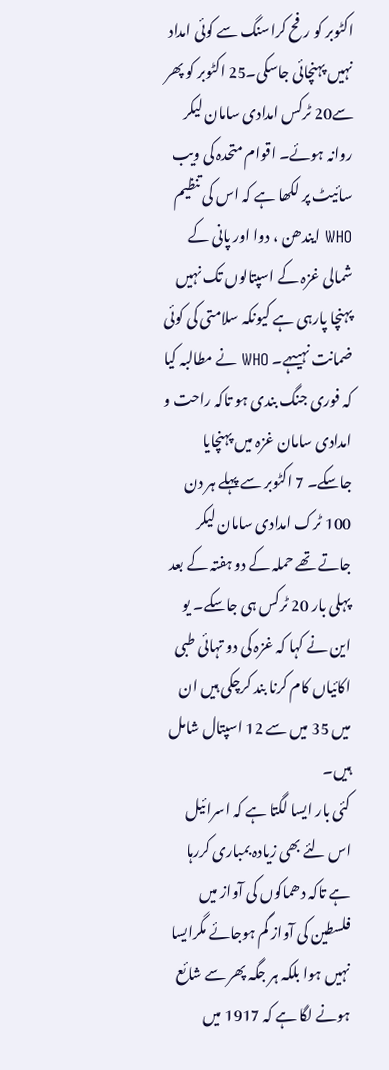اکٹوبر کو رفح کراسنگ سے کوئی امداد نہیں پہنچائی جاسکی۔25 اکٹوبر کو پھر سے20 ٹرکس امدادی سامان لیکر روانہ ہوئے۔ اقوام متحدہ کی ویب سائیٹ پر لکھا ہے کہ اس کی تنظیم WHO ایندھن ، دوا اور پانی کے شمالی غزہ کے اسپتالوں تک نہیں پہنچا پارہی ہے کیونکہ سلامتی کی کوئی ضمانت نہیںہے۔ WHO نے مطالبہ کیا کہ فوری جنگ بندی ہو تاکہ راحت و امدادی سامان غزہ میں پہنچایا جاسکے۔ 7 اکٹوبر سے پہلے ہر دن 100 ٹرک امدادی سامان لیکر جاتے تھے حملہ کے دو ہفتہ کے بعد پہلی بار 20 ٹرکس ہی جاسکے۔ یو این نے کہا کہ غزہ کی دو تہائی طبی اکائیاں کام کرنا بند کرچکی ہیں ان میں 35 میں سے 12 اسپتال شامل ہیں۔
کئی بار ایسا لگتا ہے کہ اسرائیل اس لئے بھی زیادہ بمباری کررہا ہے تاکہ دھماکوں کی آواز میں فلسطین کی آواز گم ہوجائے مگرایسا نہیں ہوا بلکہ ہر جگہ پھر سے شائع ہونے لگا ہے کہ 1917 میں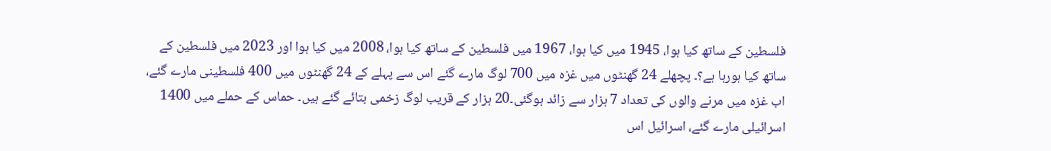فلسطین کے ساتھ کیا ہوا، 1945 میں کیا ہوا، 1967 میں فلسطین کے ساتھ کیا ہوا، 2008 میں کیا ہوا اور 2023 میں فلسطین کے ساتھ کیا ہورہا ہے؟۔ پچھلے 24 گھنٹوں میں غزہ میں 700 لوگ مارے گئے اس سے پہلے کے 24 گھنٹوں میں 400 فلسطینی مارے گئے، اب غزہ میں مرنے والوں کی تعداد 7 ہزار سے زائد ہوگئی۔20 ہزار کے قریب لوگ زخمی بتائے گئے ہیں۔ حماس کے حملے میں 1400 اسرائیلی مارے گئے، اسرائیل اس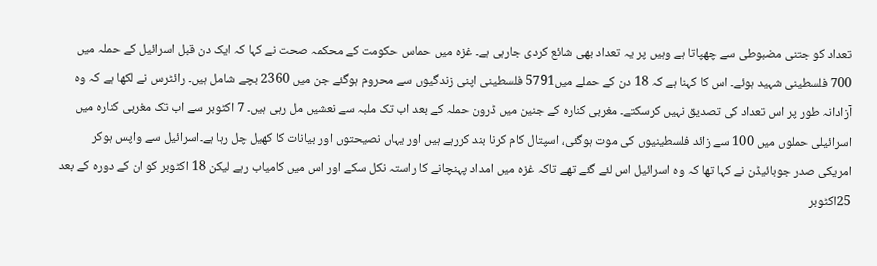تعداد کو جتنی مضبوطی سے چھپاتا ہے وہیں پر یہ تعداد بھی شائع کردی جارہی ہے۔ غزہ میں حماس حکومت کے محکمہ صحت نے کہا کہ ایک دن قبل اسرائیل کے حملہ میں 700 فلسطینی شہید ہوئے۔ اس کا کہنا ہے کہ 18 دن کے حملے میں5791 فلسطینی اپنی زندگیوں سے محروم ہوگئے جن میں 2360 بچے شامل ہیں۔ رائٹرس نے لکھا ہے کہ وہ آزادانہ طور پر اس تعداد کی تصدیق نہیں کرسکتے۔ مغربی کنارہ کے جنین میں ڈرون حملہ کے بعد اب تک ملبہ سے نعشیں مل رہی ہیں۔ 7 اکٹوبر سے اب تک مغربی کنارہ میں اسرائیلی حملوں میں 100 سے زائد فلسطینیوں کی موت ہوگئی، اسپتال کام کرنا بند کررہے ہیں اور یہاں نصیحتوں اور بیانات کا کھیل چل رہا ہے۔اسرائیل سے واپس ہوکر امریکی صدر جوبائیڈن نے کہا تھا کہ وہ اسرائیل اس لئے گئے تھے تاکہ غزہ میں امداد پہنچانے کا راستہ نکل سکے اور اس میں کامیاب رہے لیکن 18 اکٹوبر کو ان کے دورہ کے بعد 25اکٹوبر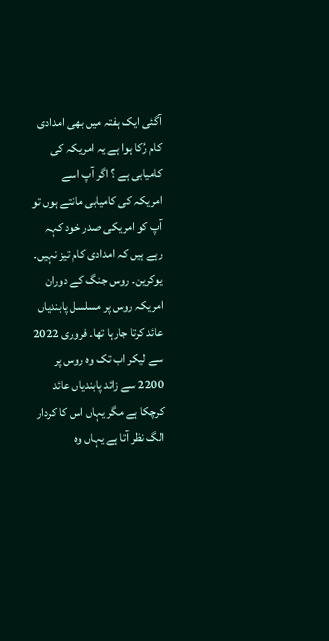آگئی ایک ہفتہ میں بھی امدادی کام رُکا ہوا ہے یہ امریکہ کی کامیابی ہے ؟ اگر آپ اسے امریکہ کی کامیابی مانتے ہوں تو آپ کو امریکی صدر خود کہہ رہے ہیں کہ امدادی کام تیز نہیں۔ یوکرین۔ روس جنگ کے دوران امریکہ روس پر مسلسل پابندیاں عائد کرتا جارہا تھا۔ فروری 2022 سے لیکر اب تک وہ روس پر 2200 سے زائد پابندیاں عائد کرچکا ہے مگر یہاں اس کا کردار الگ نظر آتا ہے یہاں وہ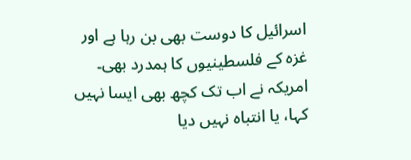اسرائیل کا دوست بھی بن رہا ہے اور غزہ کے فلسطینیوں کا ہمدرد بھی۔ امریکہ نے اب تک کچھ بھی ایسا نہیں کہا، یا انتباہ نہیں دیا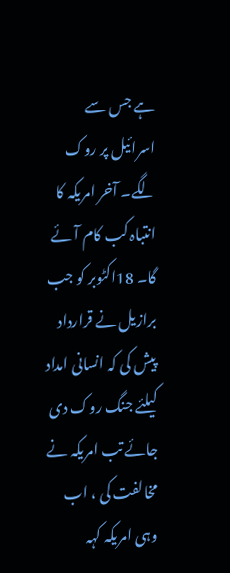ہے جس سے اسرائیل پر روک لگے۔ آخر امریکہ کا انتباہ کب کام آئے گا۔ 18اکٹوبر کو جب برازیل نے قرارداد پیش کی کہ انسانی امداد کیلئے جنگ روک دی جائے تب امریکہ نے مخالفت کی ، اب وہی امریکہ کہہ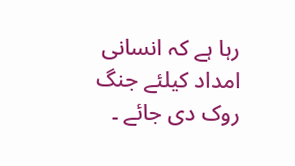رہا ہے کہ انسانی امداد کیلئے جنگ روک دی جائے ۔